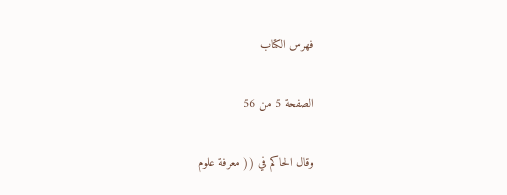فهرس الكتاب

الصفحة 5 من 56

وقال الحاكم في (( معرفة علوم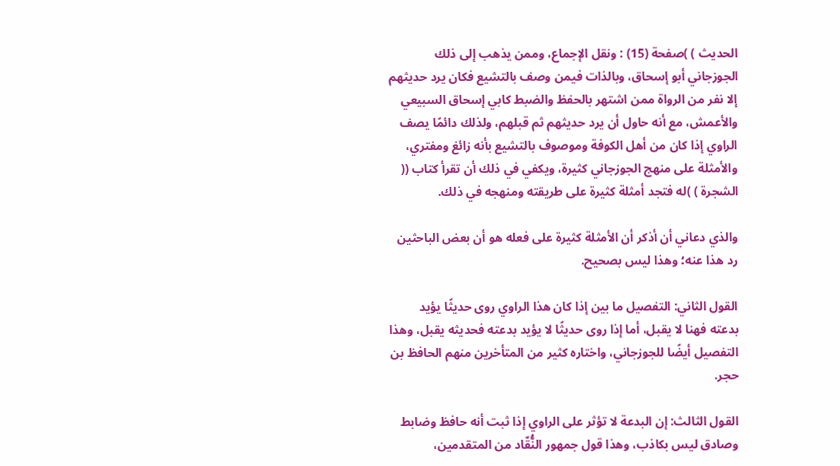الحديث ) )صفحة (15) : ونقل الإجماع، وممن يذهب إلى ذلك الجوزجاني أبو إسحاق، وبالذات فيمن وصف بالتشيع فكان يرد حديثهم إلا نفر من الرواة ممن اشتهر بالحفظ والضبط كابي إسحاق السبيعي والأعمش، مع أنه حاول أن يرد حديثهم ثم قبلهم، ولذلك دائمًا يصف الراوي إذا كان من أهل الكوفة وموصوف بالتشيع بأنه زائغ ومفتري، والأمثلة على منهج الجوزجاني كثيرة، ويكفي في ذلك أن تقرأ كتاب (( الشجرة ) )له فتجد أمثلة كثيرة على طريقته ومنهجه في ذلك.

والذي دعاني أن أذكر أن الأمثلة كثيرة على فعله هو أن بعض الباحثين رد هذا عنه؛ وهذا ليس بصحيح.

القول الثاني: التفصيل ما بين إذا كان هذا الراوي روى حديثًا يؤيد بدعته فهنا لا يقبل، أما إذا روى حديثًا لا يؤيد بدعته فحديثه يقبل، وهذا التفصيل أيضًا للجوزجاني، واختاره كثير من المتأخرين منهم الحافظ بن حجر.

القول الثالث: إن البدعة لا تؤثر على الراوي إذا ثبت أنه حافظ وضابط وصادق ليس بكاذب، وهذا قول جمهور النُّقّاد من المتقدمين،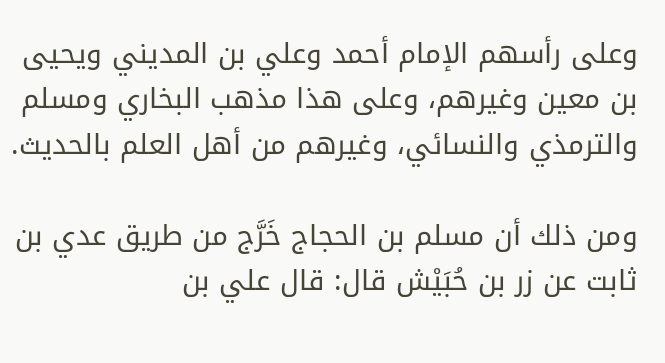وعلى رأسهم الإمام أحمد وعلي بن المديني ويحيى بن معين وغيرهم، وعلى هذا مذهب البخاري ومسلم والترمذي والنسائي، وغيرهم من أهل العلم بالحديث.

ومن ذلك أن مسلم بن الحجاج خَرَّج من طريق عدي بن ثابت عن زر بن حُبَيْش قال: قال علي بن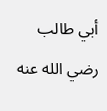أبي طالب رضي الله عنه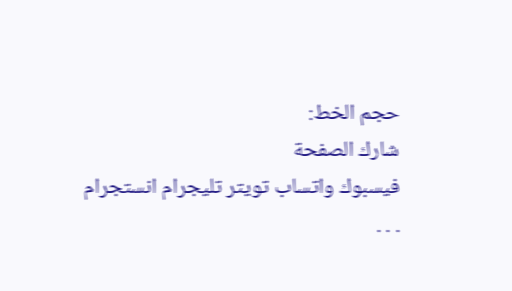حجم الخط:
شارك الصفحة
فيسبوك واتساب تويتر تليجرام انستجرام
. . .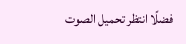فضلًا انتظر تحميل الصوت